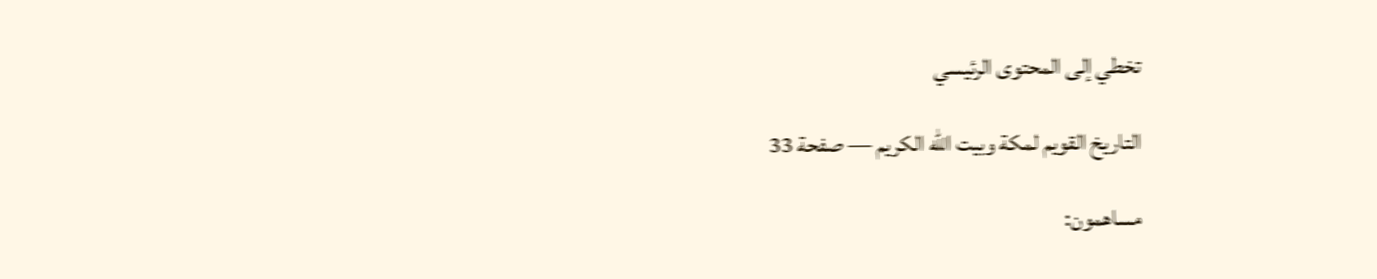تخطي إلى المحتوى الرئيسي

التاريخ القويم لمكة وبيت الله الكريم — صفحة 33

مساهمون: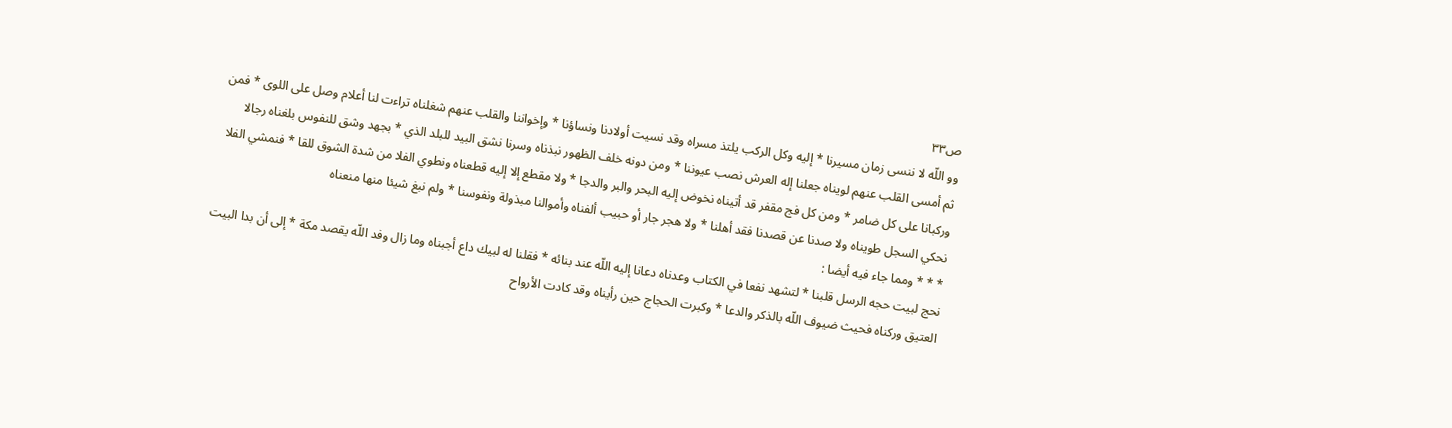ص٣٣
وو اللّه لا ننسى زمان مسيرنا * إليه وكل الركب يلتذ مسراه وقد نسيت أولادنا ونساؤنا * وإخواننا والقلب عنهم شغلناه تراءت لنا أعلام وصل على اللوى * فمن ثم أمسى القلب عنهم لويناه جعلنا إله العرش نصب عيوننا * ومن دونه خلف الظهور نبذناه وسرنا نشق البيد للبلد الذي * بجهد وشق للنفوس بلغناه رجالا وركبانا على كل ضامر * ومن كل فج مقفر قد أتيناه نخوض إليه البحر والبر والدجا * ولا مقطع إلا إليه قطعناه ونطوي الفلا من شدة الشوق للقا * فنمشي الفلا نحكي السجل طويناه ولا صدنا عن قصدنا فقد أهلنا * ولا هجر جار أو حبيب ألفناه وأموالنا مبذولة ونفوسنا * ولم نبغ شيئا منها منعناه
* * * ومما جاء فيه أيضا :
نحج لبيت حجه الرسل قلبنا * لتشهد نفعا في الكتاب وعدناه دعانا إليه اللّه عند بنائه * فقلنا له لبيك داع أجبناه وما زال وفد اللّه يقصد مكة * إلى أن بدا البيت العتيق وركناه فحيث ضيوف اللّه بالذكر والدعا * وكبرت الحجاج حين رأيناه وقد كادت الأرواح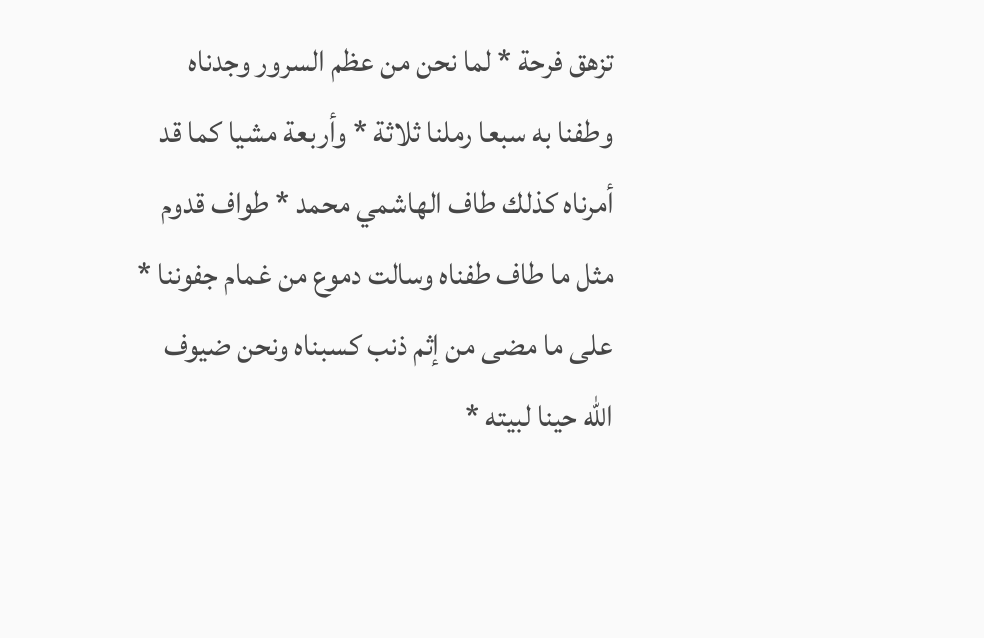تزهق فرحة * لما نحن من عظم السرور وجدناه وطفنا به سبعا رملنا ثلاثة * وأربعة مشيا كما قد أمرناه كذلك طاف الهاشمي محمد * طواف قدوم مثل ما طاف طفناه وسالت دموع من غمام جفوننا * على ما مضى من إثم ذنب كسبناه ونحن ضيوف اللّه حينا لبيته *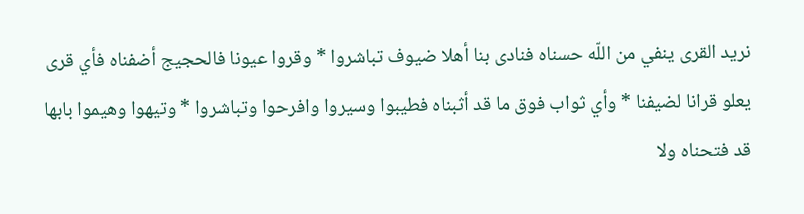نريد القرى ينفي من اللّه حسناه فنادى بنا أهلا ضيوف تباشروا * وقروا عيونا فالحجيج أضفناه فأي قرى يعلو قرانا لضيفنا * وأي ثواب فوق ما قد أثبناه فطيبوا وسيروا وافرحوا وتباشروا * وتيهوا وهيموا بابها قد فتحناه ولا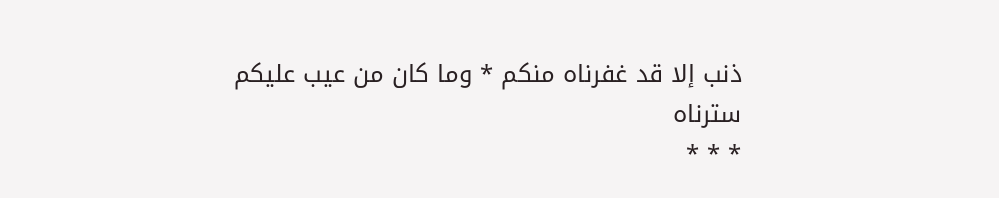ذنب إلا قد غفرناه منكم * وما كان من عيب عليكم سترناه
* * *